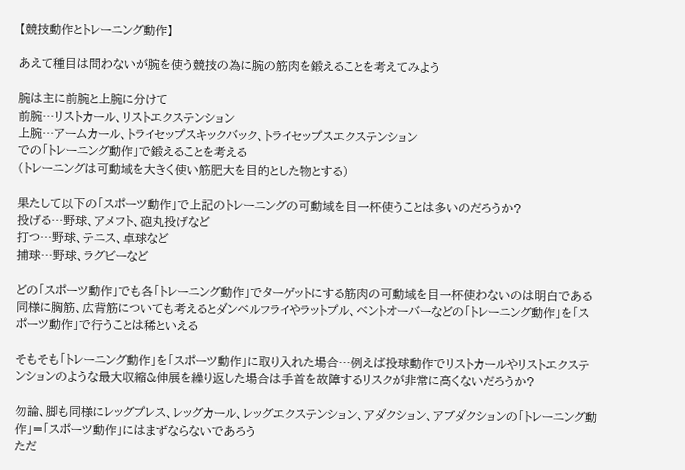【競技動作とトレーニング動作】

あえて種目は問わないが腕を使う競技の為に腕の筋肉を鍛えることを考えてみよう

腕は主に前腕と上腕に分けて
前腕…リストカール、リストエクステンション
上腕…アームカール、トライセップスキックバック、トライセップスエクステンション
での「トレーニング動作」で鍛えることを考える
(トレーニングは可動域を大きく使い筋肥大を目的とした物とする)

果たして以下の「スポーツ動作」で上記のトレーニングの可動域を目一杯使うことは多いのだろうか?
投げる…野球、アメフト、砲丸投げなど
打つ…野球、テニス、卓球など
捕球…野球、ラグビーなど

どの「スポーツ動作」でも各「トレーニング動作」でターゲットにする筋肉の可動域を目一杯使わないのは明白である
同様に胸筋、広背筋についても考えるとダンベルフライやラットプル、ベントオーバーなどの「トレーニング動作」を「スポーツ動作」で行うことは稀といえる

そもそも「トレーニング動作」を「スポーツ動作」に取り入れた場合…例えば投球動作でリストカールやリストエクステンションのような最大収縮&伸展を繰り返した場合は手首を故障するリスクが非常に高くないだろうか?

勿論、脚も同様にレッグプレス、レッグカール、レッグエクステンション、アダクション、アブダクションの「トレーニング動作」=「スポーツ動作」にはまずならないであろう
ただ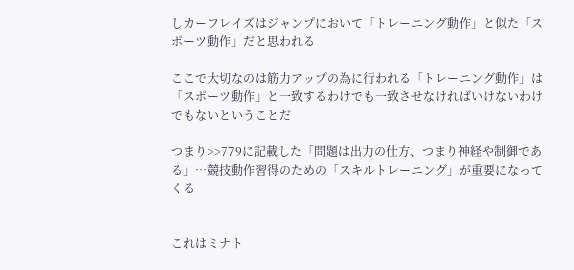しカーフレイズはジャンプにおいて「トレーニング動作」と似た「スポーツ動作」だと思われる

ここで大切なのは筋力アップの為に行われる「トレーニング動作」は「スポーツ動作」と一致するわけでも一致させなければいけないわけでもないということだ

つまり>>779に記載した「問題は出力の仕方、つまり神経や制御である」…競技動作習得のための「スキルトレーニング」が重要になってくる


これはミナト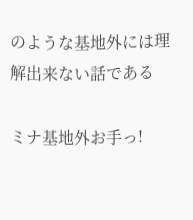のような基地外には理解出来ない話である

ミナ基地外お手っ!